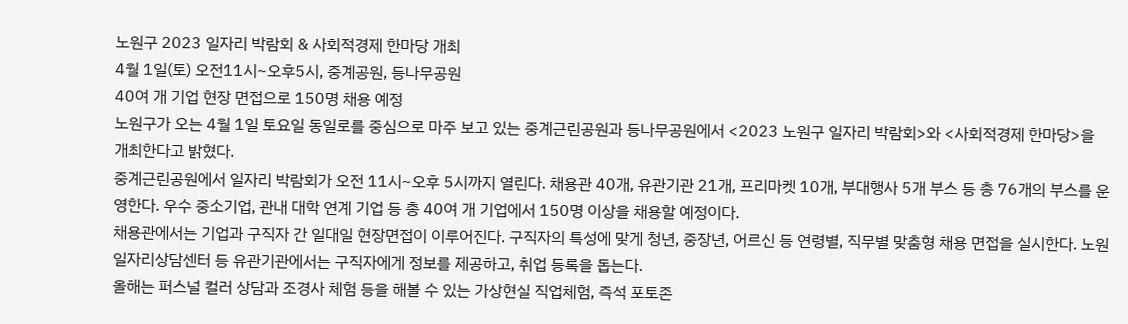노원구 2023 일자리 박람회 & 사회적경제 한마당 개최
4월 1일(토) 오전11시~오후5시, 중계공원, 등나무공원
40여 개 기업 현장 면접으로 150명 채용 예정
노원구가 오는 4월 1일 토요일 동일로를 중심으로 마주 보고 있는 중계근린공원과 등나무공원에서 <2023 노원구 일자리 박람회>와 <사회적경제 한마당>을 개최한다고 밝혔다.
중계근린공원에서 일자리 박람회가 오전 11시~오후 5시까지 열린다. 채용관 40개, 유관기관 21개, 프리마켓 10개, 부대행사 5개 부스 등 총 76개의 부스를 운영한다. 우수 중소기업, 관내 대학 연계 기업 등 총 40여 개 기업에서 150명 이상을 채용할 예정이다.
채용관에서는 기업과 구직자 간 일대일 현장면접이 이루어진다. 구직자의 특성에 맞게 청년, 중장년, 어르신 등 연령별, 직무별 맞춤형 채용 면접을 실시한다. 노원일자리상담센터 등 유관기관에서는 구직자에게 정보를 제공하고, 취업 등록을 돕는다.
올해는 퍼스널 컬러 상담과 조경사 체험 등을 해볼 수 있는 가상현실 직업체험, 즉석 포토존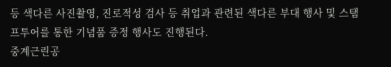등 색다른 사진촬영, 진로적성 검사 등 취업과 관련된 색다른 부대 행사 및 스탬프투어를 통한 기념품 증정 행사도 진행된다.
중계근린공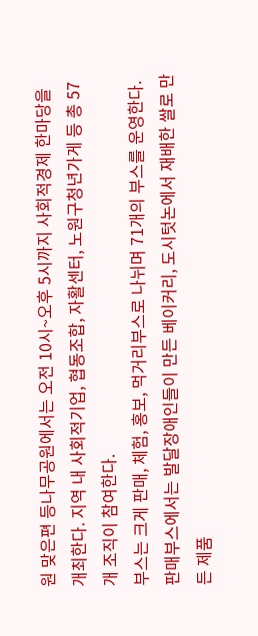원 맞은편 등나무공원에서는 오전 10시~오후 5시까지 사회적경제 한마당을 개최한다. 지역 내 사회적기업, 협동조합, 자활센터, 노원구청년가게 등 총 57개 조직이 참여한다.
부스는 크게 판매, 체험, 홍보, 먹거리부스로 나뉘며 71개의 부스를 운영한다. 판매부스에서는 발달장애인들이 만든 베이커리, 도시텃논에서 재배한 쌀로 만든 제품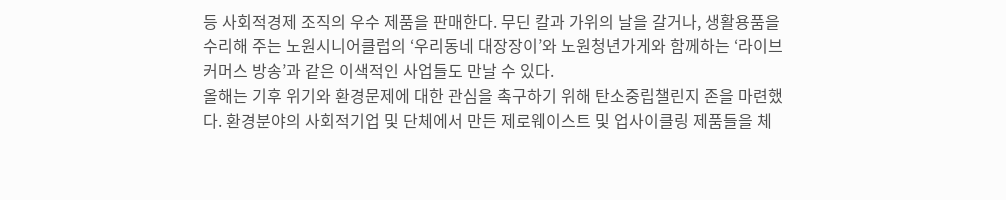등 사회적경제 조직의 우수 제품을 판매한다. 무딘 칼과 가위의 날을 갈거나, 생활용품을 수리해 주는 노원시니어클럽의 ‘우리동네 대장장이’와 노원청년가게와 함께하는 ‘라이브커머스 방송’과 같은 이색적인 사업들도 만날 수 있다.
올해는 기후 위기와 환경문제에 대한 관심을 촉구하기 위해 탄소중립챌린지 존을 마련했다. 환경분야의 사회적기업 및 단체에서 만든 제로웨이스트 및 업사이클링 제품들을 체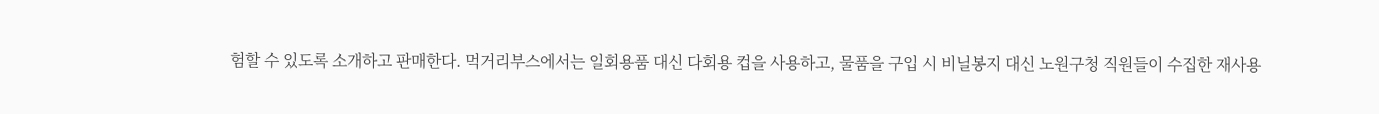험할 수 있도록 소개하고 판매한다. 먹거리부스에서는 일회용품 대신 다회용 컵을 사용하고, 물품을 구입 시 비닐봉지 대신 노원구청 직원들이 수집한 재사용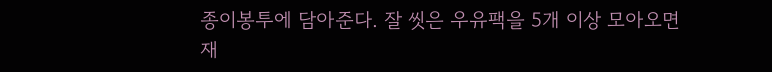종이봉투에 담아준다. 잘 씻은 우유팩을 5개 이상 모아오면 재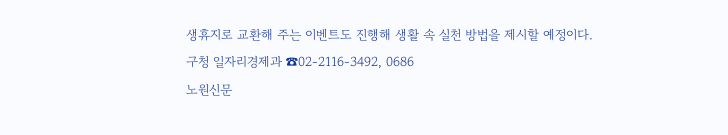생휴지로 교환해 주는 이벤트도 진행해 생활 속 실천 방법을 제시할 예정이다.
구청 일자리경제과 ☎02-2116-3492, 0686
노원신문